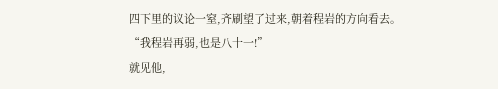四下里的议论一窒,齐刷望了过来,朝着程岩的方向看去。
“我程岩再弱,也是八十一!”
就见他,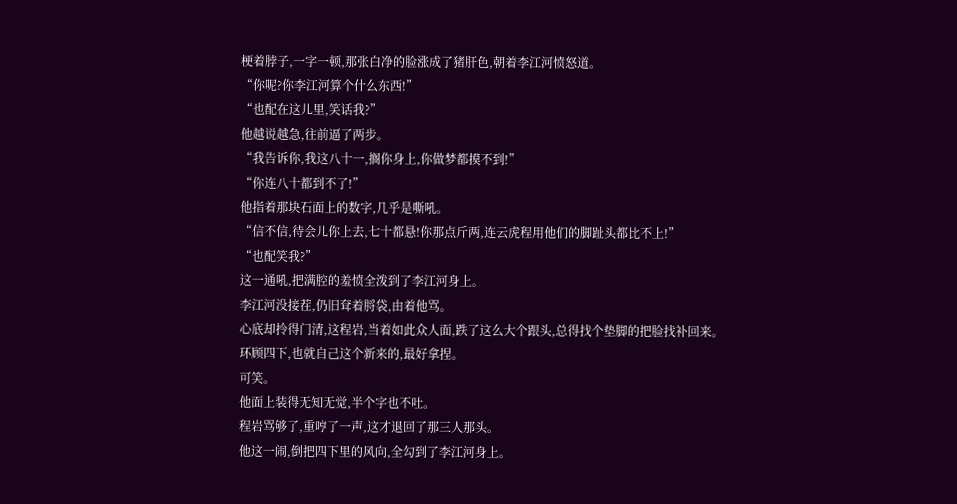梗着脖子,一字一顿,那张白净的脸涨成了猪肝色,朝着李江河愤怒道。
“你呢?你李江河算个什么东西!”
“也配在这儿里,笑话我?”
他越说越急,往前逼了两步。
“我告诉你,我这八十一,搁你身上,你做梦都摸不到!”
“你连八十都到不了!”
他指着那块石面上的数字,几乎是嘶吼。
“信不信,待会儿你上去,七十都悬!你那点斤两,连云虎程用他们的脚趾头都比不上!”
“也配笑我?”
这一通吼,把满腔的羞愤全泼到了李江河身上。
李江河没接茬,仍旧耷着脟袋,由着他骂。
心底却拎得门清,这程岩,当着如此众人面,跌了这么大个跟头,总得找个垫脚的把脸找补回来。
环顾四下,也就自己这个新来的,最好拿捏。
可笑。
他面上装得无知无觉,半个字也不吐。
程岩骂够了,重哼了一声,这才退回了那三人那头。
他这一闹,倒把四下里的风向,全勾到了李江河身上。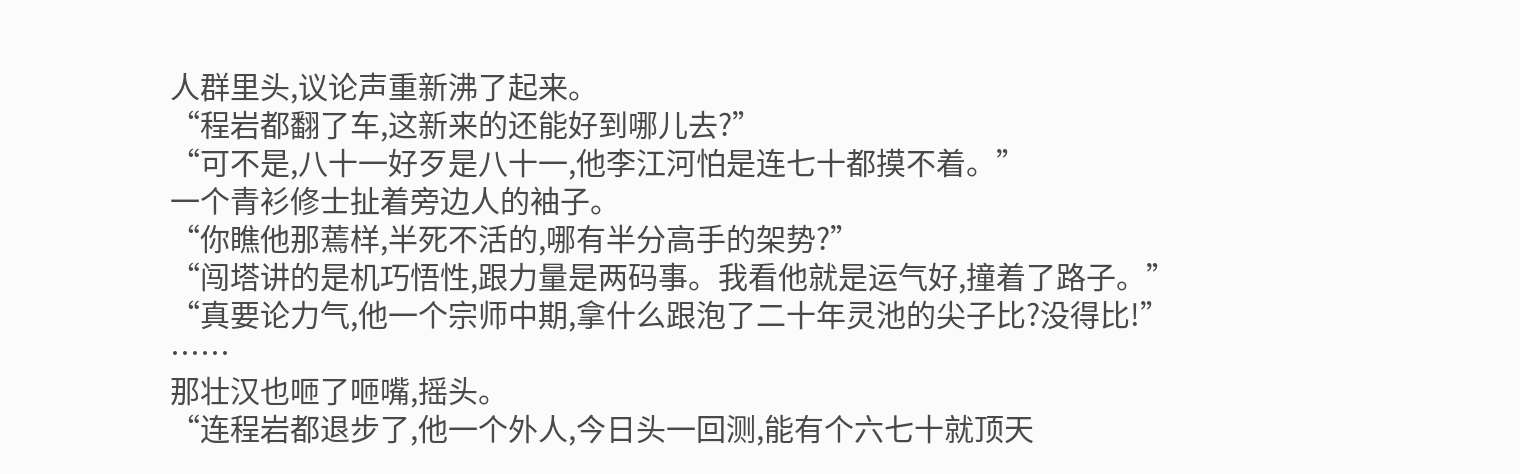人群里头,议论声重新沸了起来。
“程岩都翻了车,这新来的还能好到哪儿去?”
“可不是,八十一好歹是八十一,他李江河怕是连七十都摸不着。”
一个青衫修士扯着旁边人的袖子。
“你瞧他那蔫样,半死不活的,哪有半分高手的架势?”
“闯塔讲的是机巧悟性,跟力量是两码事。我看他就是运气好,撞着了路子。”
“真要论力气,他一个宗师中期,拿什么跟泡了二十年灵池的尖子比?没得比!”
……
那壮汉也咂了咂嘴,摇头。
“连程岩都退步了,他一个外人,今日头一回测,能有个六七十就顶天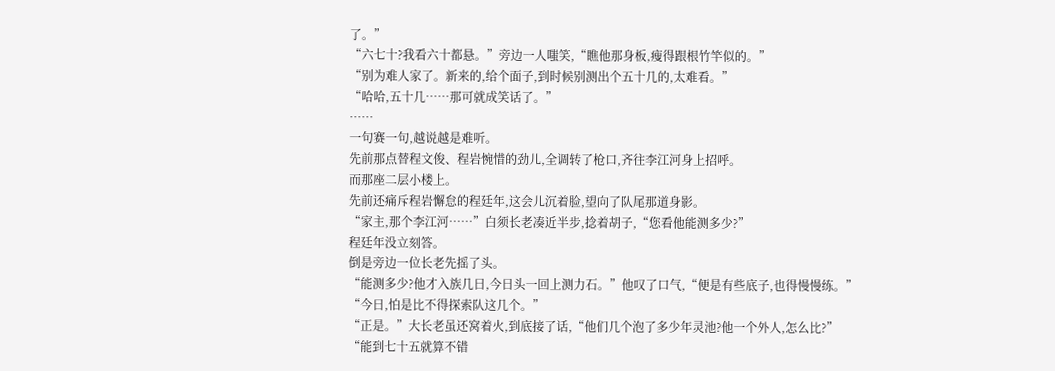了。”
“六七十?我看六十都悬。”旁边一人嗤笑,“瞧他那身板,瘦得跟根竹竿似的。”
“别为难人家了。新来的,给个面子,到时候别测出个五十几的,太难看。”
“哈哈,五十几……那可就成笑话了。”
……
一句赛一句,越说越是难听。
先前那点替程文俊、程岩惋惜的劲儿,全调转了枪口,齐往李江河身上招呼。
而那座二层小楼上。
先前还痛斥程岩懈怠的程廷年,这会儿沉着脸,望向了队尾那道身影。
“家主,那个李江河……”白须长老凑近半步,捻着胡子,“您看他能测多少?”
程廷年没立刻答。
倒是旁边一位长老先摇了头。
“能测多少?他才入族几日,今日头一回上测力石。”他叹了口气,“便是有些底子,也得慢慢练。”
“今日,怕是比不得探索队这几个。”
“正是。”大长老虽还窝着火,到底接了话,“他们几个泡了多少年灵池?他一个外人,怎么比?”
“能到七十五就算不错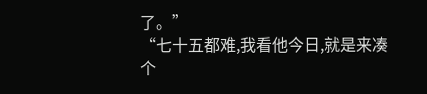了。”
“七十五都难,我看他今日,就是来凑个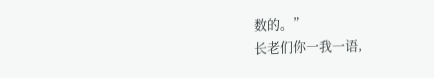数的。”
长老们你一我一语,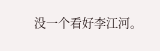没一个看好李江河。